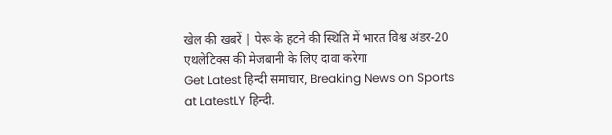खेल की खबरें | पेरू के हटने की स्थिति में भारत विश्व अंडर-20 एथलेटिक्स की मेजबानी के लिए दावा करेगा
Get Latest हिन्दी समाचार, Breaking News on Sports at LatestLY हिन्दी.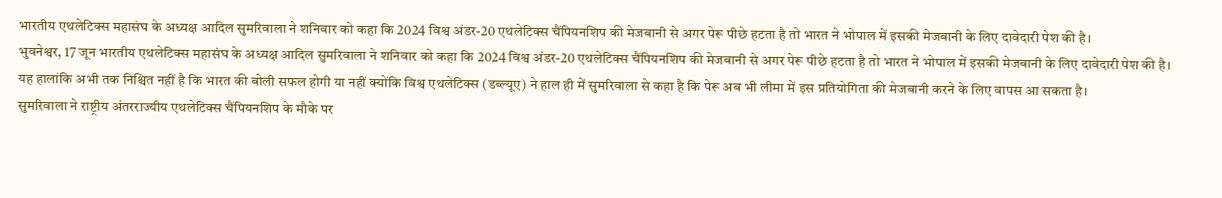भारतीय एथलेटिक्स महासंघ के अध्यक्ष आदिल सुमरिवाला ने शनिवार को कहा कि 2024 विश्व अंडर-20 एथलेटिक्स चैंपियनशिप की मेजबानी से अगर पेरू पीछे हटता है तो भारत ने भोपाल में इसकी मेजबानी के लिए दावेदारी पेश की है।
भुवनेश्वर, 17 जून भारतीय एथलेटिक्स महासंघ के अध्यक्ष आदिल सुमरिवाला ने शनिवार को कहा कि 2024 विश्व अंडर-20 एथलेटिक्स चैंपियनशिप की मेजबानी से अगर पेरू पीछे हटता है तो भारत ने भोपाल में इसकी मेजबानी के लिए दावेदारी पेश की है।
यह हालांकि अभी तक निश्चित नहीं है कि भारत की बोली सफल होगी या नहीं क्योंकि विश्व एथलेटिक्स (डब्ल्यूए) ने हाल ही में सुमरिवाला से कहा है कि पेरू अब भी लीमा में इस प्रतियोगिता की मेजबानी करने के लिए वापस आ सकता है।
सुमरिवाला ने राष्ट्रीय अंतरराज्यीय एथलेटिक्स चैंपियनशिप के मौके पर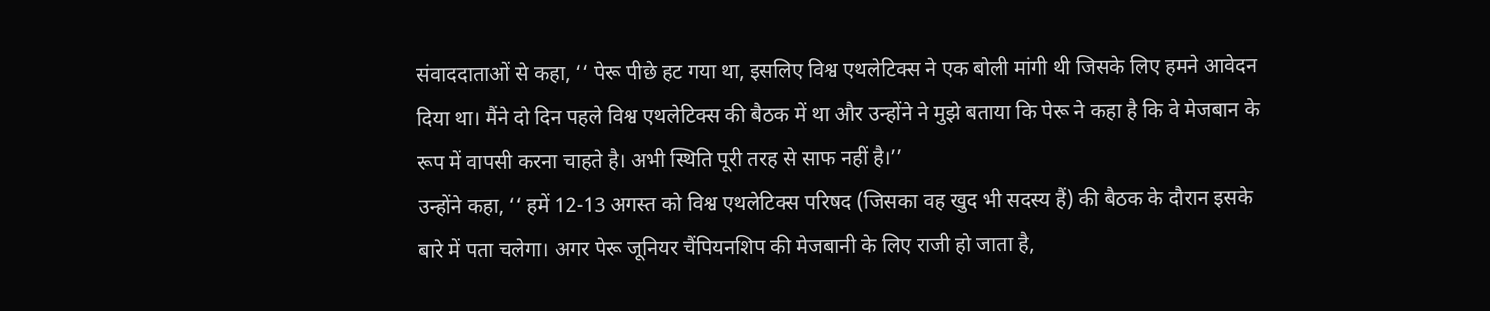संवाददाताओं से कहा, ‘‘ पेरू पीछे हट गया था, इसलिए विश्व एथलेटिक्स ने एक बोली मांगी थी जिसके लिए हमने आवेदन दिया था। मैंने दो दिन पहले विश्व एथलेटिक्स की बैठक में था और उन्होंने ने मुझे बताया कि पेरू ने कहा है कि वे मेजबान के रूप में वापसी करना चाहते है। अभी स्थिति पूरी तरह से साफ नहीं है।’’
उन्होंने कहा, ‘‘ हमें 12-13 अगस्त को विश्व एथलेटिक्स परिषद (जिसका वह खुद भी सदस्य हैं) की बैठक के दौरान इसके बारे में पता चलेगा। अगर पेरू जूनियर चैंपियनशिप की मेजबानी के लिए राजी हो जाता है,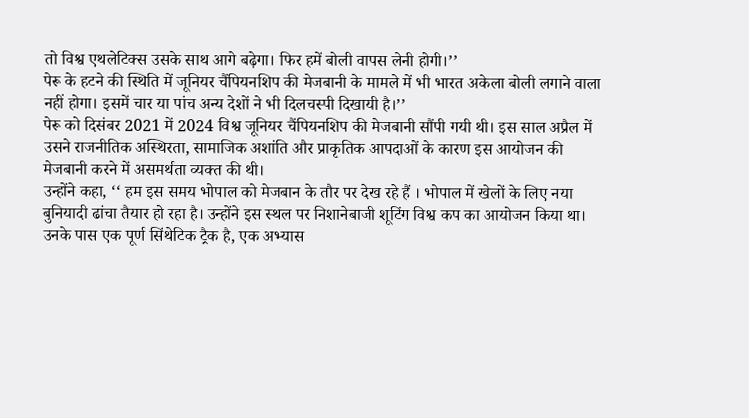तो विश्व एथलेटिक्स उसके साथ आगे बढ़ेगा। फिर हमें बोली वापस लेनी होगी।’’
पेरू के हटने की स्थिति में जूनियर चैंपियनशिप की मेजबानी के मामले में भी भारत अकेला बोली लगाने वाला नहीं होगा। इसमें चार या पांच अन्य देशों ने भी दिलचस्पी दिखायी है।’’
पेरू को दिसंबर 2021 में 2024 विश्व जूनियर चैंपियनशिप की मेजबानी सौंपी गयी थी। इस साल अप्रैल में उसने राजनीतिक अस्थिरता, सामाजिक अशांति और प्राकृतिक आपदाओं के कारण इस आयोजन की मेजबानी करने में असमर्थता व्यक्त की थी।
उन्होंने कहा, ‘‘ हम इस समय भोपाल को मेजबान के तौर पर देख रहे हैं । भोपाल में खेलों के लिए नया बुनियादी ढांचा तैयार हो रहा है। उन्होंने इस स्थल पर निशानेबाजी शूटिंग विश्व कप का आयोजन किया था। उनके पास एक पूर्ण सिंथेटिक ट्रैक है, एक अभ्यास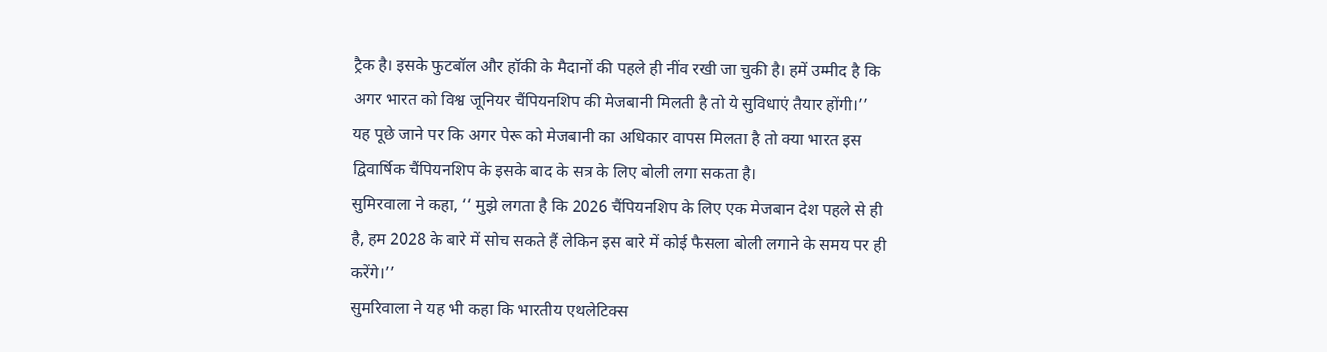ट्रैक है। इसके फुटबॉल और हॉकी के मैदानों की पहले ही नींव रखी जा चुकी है। हमें उम्मीद है कि अगर भारत को विश्व जूनियर चैंपियनशिप की मेजबानी मिलती है तो ये सुविधाएं तैयार होंगी।’’
यह पूछे जाने पर कि अगर पेरू को मेजबानी का अधिकार वापस मिलता है तो क्या भारत इस द्विवार्षिक चैंपियनशिप के इसके बाद के सत्र के लिए बोली लगा सकता है।
सुमिरवाला ने कहा, ‘‘ मुझे लगता है कि 2026 चैंपियनशिप के लिए एक मेजबान देश पहले से ही है, हम 2028 के बारे में सोच सकते हैं लेकिन इस बारे में कोई फैसला बोली लगाने के समय पर ही करेंगे।’’
सुमरिवाला ने यह भी कहा कि भारतीय एथलेटिक्स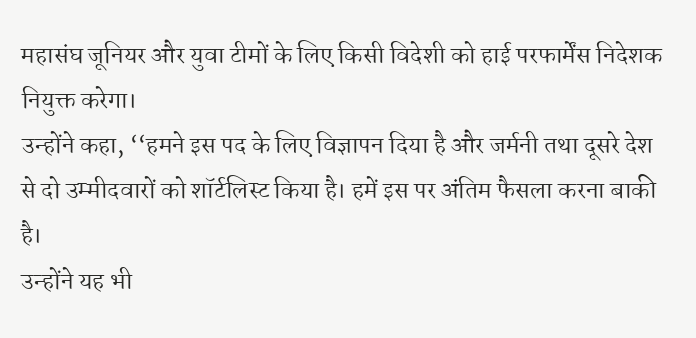महासंघ जूनियर और युवा टीमों के लिए किसी विदेशी को हाई परफार्मेंस निदेशक नियुक्त करेगा।
उन्होंने कहा, ‘‘हमने इस पद के लिए विज्ञापन दिया है और जर्मनी तथा दूसरे देश से दो उम्मीदवारों को शॉर्टलिस्ट किया है। हमें इस पर अंतिम फैसला करना बाकी है।
उन्होंने यह भी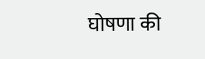घोषणा की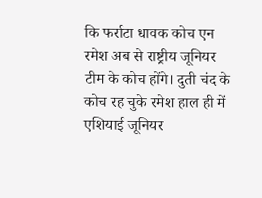कि फर्राटा धावक कोच एन रमेश अब से राष्ट्रीय जूनियर टीम के कोच होंगे। दुती चंद के कोच रह चुके रमेश हाल ही में एशियाई जूनियर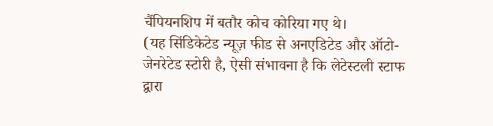चैंपियनशिप में बतौर कोच कोरिया गए थे।
(यह सिंडिकेटेड न्यूज़ फीड से अनएडिटेड और ऑटो-जेनरेटेड स्टोरी है, ऐसी संभावना है कि लेटेस्टली स्टाफ द्वारा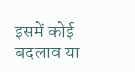इसमें कोई बदलाव या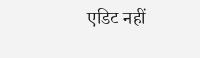एडिट नहीं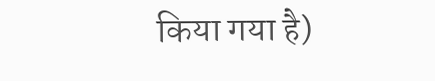किया गया है)